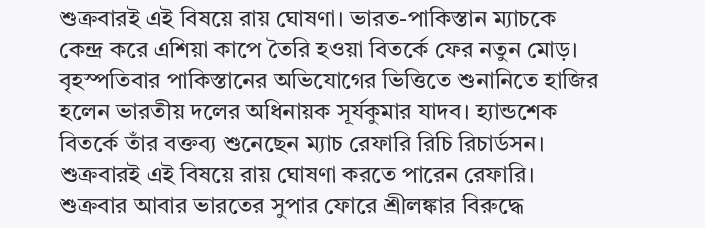শুক্রবারই এই বিষয়ে রায় ঘোষণা। ভারত-পাকিস্তান ম্যাচকে কেন্দ্র করে এশিয়া কাপে তৈরি হওয়া বিতর্কে ফের নতুন মোড়। বৃহস্পতিবার পাকিস্তানের অভিযোগের ভিত্তিতে শুনানিতে হাজির হলেন ভারতীয় দলের অধিনায়ক সূর্যকুমার যাদব। হ্যান্ডশেক বিতর্কে তাঁর বক্তব্য শুনেছেন ম্যাচ রেফারি রিচি রিচার্ডসন। শুক্রবারই এই বিষয়ে রায় ঘোষণা করতে পারেন রেফারি। শুক্রবার আবার ভারতের সুপার ফোরে শ্রীলঙ্কার বিরুদ্ধে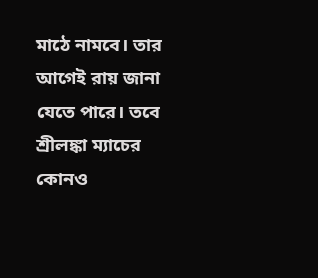মাঠে নামবে। তার আগেই রায় জানা যেতে পারে। তবে শ্রীলঙ্কা ম্যাচের কোনও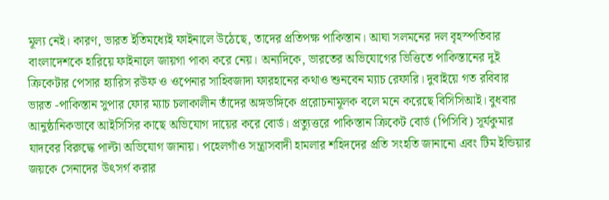মূল্য নেই। কারণ, ভারত ইতিমধ্যেই ফাইনালে উঠেছে, তাদের প্রতিপক্ষ পাকিস্তান। আঘা সলমনের দল বৃহস্পতিবার বাংলাদেশকে হারিয়ে ফাইনালে জায়গা পাকা করে নেয়। অন্যদিকে, ভারতের অভিযোগের ভিত্তিতে পাকিস্তানের দুই ক্রিকেটার পেসার হ্যারিস রউফ ও ওপেনার সাহিবজাদা ফারহানের কথাও শুনবেন ম্যাচ রেফারি। দুবাইয়ে গত রবিবার ভারত -পাকিস্তান সুপার ফোর ম্যাচ চলাকালীন তাঁদের অঙ্গভঙ্গিকে প্ররোচনামূলক বলে মনে করেছে বিসিসিআই। বুধবার আনুষ্ঠানিকভাবে আইসিসির কাছে অভিযোগ দায়ের করে বোর্ড। প্রত্যুত্তরে পাকিস্তান ক্রিকেট বোর্ড (পিসিবি) সূর্যকুমার যাদবের বিরুদ্ধে পাল্টা অভিযোগ জানায়। পহেলগাঁও সন্ত্রাসবাদী হামলার শহিদদের প্রতি সংহতি জানানো এবং টিম ইন্ডিয়ার জয়কে সেনাদের উৎসর্গ করার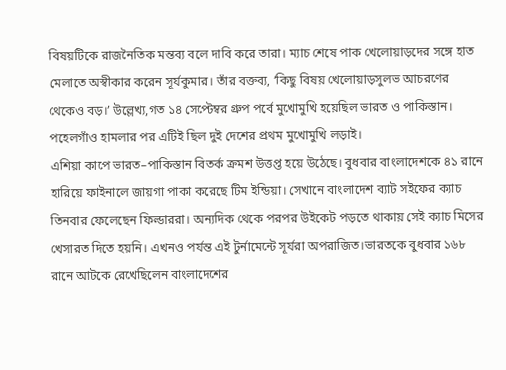বিষয়টিকে রাজনৈতিক মন্তব্য বলে দাবি করে তারা। ম্যাচ শেষে পাক খেলোয়াড়দের সঙ্গে হাত মেলাতে অস্বীকার করেন সূর্যকুমার। তাঁর বক্তব্য, ‘কিছু বিষয় খেলোয়াড়সুলভ আচরণের থেকেও বড়।’ উল্লেখ্য,গত ১৪ সেপ্টেম্বর গ্রুপ পর্বে মুখোমুখি হয়েছিল ভারত ও পাকিস্তান। পহেলগাঁও হামলার পর এটিই ছিল দুই দেশের প্রথম মুখোমুখি লড়াই।
এশিয়া কাপে ভারত–পাকিস্তান বিতর্ক ক্রমশ উত্তপ্ত হয়ে উঠেছে। বুধবার বাংলাদেশকে ৪১ রানে হারিয়ে ফাইনালে জায়গা পাকা করেছে টিম ইন্ডিয়া। সেখানে বাংলাদেশ ব্যাট সইফের ক্যাচ তিনবার ফেলেছেন ফিল্ডাররা। অন্যদিক থেকে পরপর উইকেট পড়তে থাকায় সেই ক্যাচ মিসের খেসারত দিতে হয়নি। এখনও পর্যন্ত এই টুর্নামেন্টে সূর্যরা অপরাজিত।ভারতকে বুধবার ১৬৮ রানে আটকে রেখেছিলেন বাংলাদেশের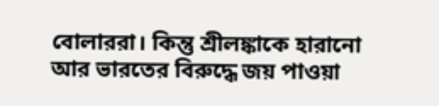বোলাররা। কিন্তু শ্রীলঙ্কাকে হারানো আর ভারতের বিরুদ্ধে জয় পাওয়া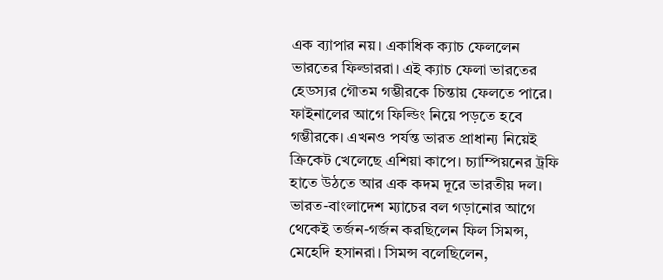এক ব্যাপার নয়। একাধিক ক্যাচ ফেললেন ভারতের ফিল্ডাররা। এই ক্যাচ ফেলা ভারতের হেডস্যর গৌতম গম্ভীরকে চিন্তায় ফেলতে পারে। ফাইনালের আগে ফিল্ডিং নিয়ে পড়তে হবে গম্ভীরকে। এখনও পর্যন্ত ভারত প্রাধান্য নিয়েই ক্রিকেট খেলেছে এশিয়া কাপে। চ্যাম্পিয়নের ট্রফি হাতে উঠতে আর এক কদম দূরে ভারতীয় দল। ভারত-বাংলাদেশ ম্যাচের বল গড়ানোর আগে থেকেই তর্জন-গর্জন করছিলেন ফিল সিমন্স, মেহেদি হসানরা। সিমন্স বলেছিলেন,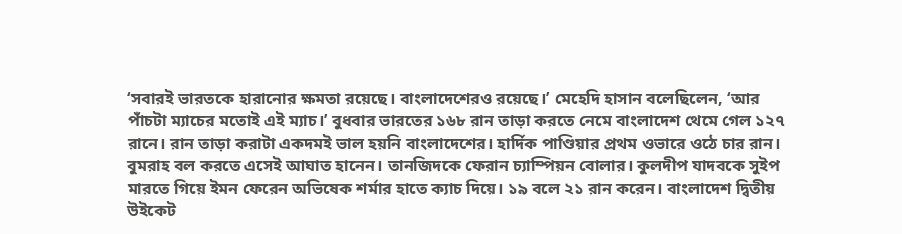‘সবারই ভারতকে হারানোর ক্ষমতা রয়েছে। বাংলাদেশেরও রয়েছে।’ মেহেদি হাসান বলেছিলেন, ‘আর পাঁচটা ম্যাচের মতোই এই ম্যাচ।’ বুধবার ভারতের ১৬৮ রান তাড়া করতে নেমে বাংলাদেশ থেমে গেল ১২৭ রানে। রান তাড়া করাটা একদমই ভাল হয়নি বাংলাদেশের। হার্দিক পাণ্ডিয়ার প্রথম ওভারে ওঠে চার রান। বুমরাহ বল করতে এসেই আঘাত হানেন। তানজিদকে ফেরান চ্যাম্পিয়ন বোলার। কুলদীপ যাদবকে সুইপ মারতে গিয়ে ইমন ফেরেন অভিষেক শর্মার হাতে ক্যাচ দিয়ে। ১৯ বলে ২১ রান করেন। বাংলাদেশ দ্বিতীয় উইকেট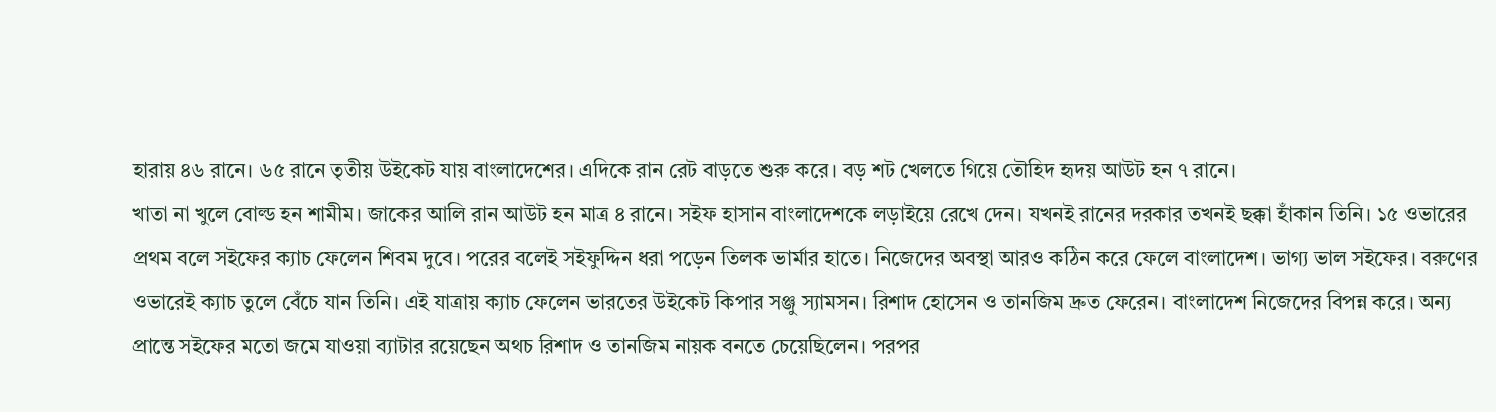হারায় ৪৬ রানে। ৬৫ রানে তৃতীয় উইকেট যায় বাংলাদেশের। এদিকে রান রেট বাড়তে শুরু করে। বড় শট খেলতে গিয়ে তৌহিদ হৃদয় আউট হন ৭ রানে।
খাতা না খুলে বোল্ড হন শামীম। জাকের আলি রান আউট হন মাত্র ৪ রানে। সইফ হাসান বাংলাদেশকে লড়াইয়ে রেখে দেন। যখনই রানের দরকার তখনই ছক্কা হাঁকান তিনি। ১৫ ওভারের প্রথম বলে সইফের ক্যাচ ফেলেন শিবম দুবে। পরের বলেই সইফুদ্দিন ধরা পড়েন তিলক ভার্মার হাতে। নিজেদের অবস্থা আরও কঠিন করে ফেলে বাংলাদেশ। ভাগ্য ভাল সইফের। বরুণের ওভারেই ক্যাচ তুলে বেঁচে যান তিনি। এই যাত্রায় ক্যাচ ফেলেন ভারতের উইকেট কিপার সঞ্জু স্যামসন। রিশাদ হোসেন ও তানজিম দ্রুত ফেরেন। বাংলাদেশ নিজেদের বিপন্ন করে। অন্য প্রান্তে সইফের মতো জমে যাওয়া ব্যাটার রয়েছেন অথচ রিশাদ ও তানজিম নায়ক বনতে চেয়েছিলেন। পরপর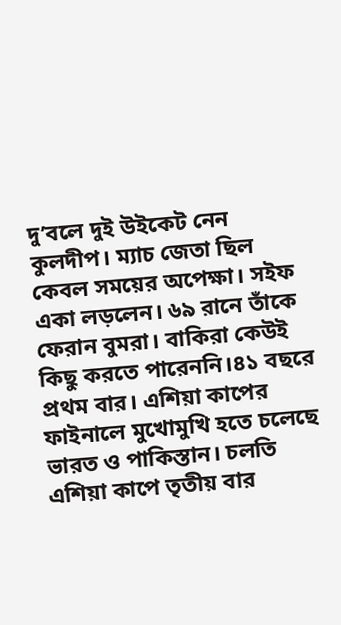দু’বলে দুই উইকেট নেন কুলদীপ। ম্যাচ জেতা ছিল কেবল সময়ের অপেক্ষা। সইফ একা লড়লেন। ৬৯ রানে তাঁকে ফেরান বুমরা। বাকিরা কেউই কিছু করতে পারেননি।৪১ বছরে প্রথম বার। এশিয়া কাপের ফাইনালে মুখোমুখি হতে চলেছে ভারত ও পাকিস্তান। চলতি এশিয়া কাপে তৃতীয় বার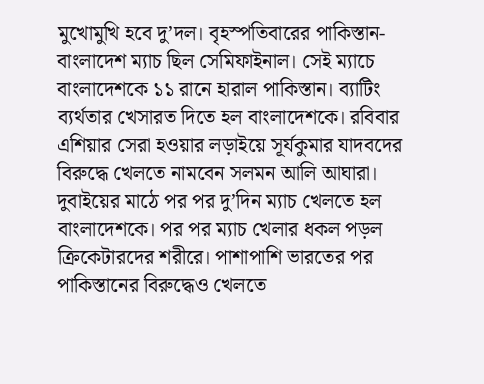মুখোমুখি হবে দু’দল। বৃহস্পতিবারের পাকিস্তান-বাংলাদেশ ম্যাচ ছিল সেমিফাইনাল। সেই ম্যাচে বাংলাদেশকে ১১ রানে হারাল পাকিস্তান। ব্যাটিং ব্যর্থতার খেসারত দিতে হল বাংলাদেশকে। রবিবার এশিয়ার সেরা হওয়ার লড়াইয়ে সূর্যকুমার যাদবদের বিরুদ্ধে খেলতে নামবেন সলমন আলি আঘারা।
দুবাইয়ের মাঠে পর পর দু’দিন ম্যাচ খেলতে হল বাংলাদেশকে। পর পর ম্যাচ খেলার ধকল পড়ল ক্রিকেটারদের শরীরে। পাশাপাশি ভারতের পর পাকিস্তানের বিরুদ্ধেও খেলতে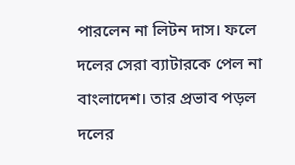পারলেন না লিটন দাস। ফলে দলের সেরা ব্যাটারকে পেল না বাংলাদেশ। তার প্রভাব পড়ল দলের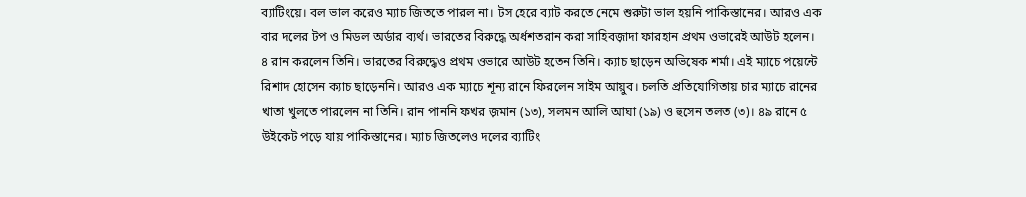ব্যাটিংয়ে। বল ভাল করেও ম্যাচ জিততে পারল না। টস হেরে ব্যাট করতে নেমে শুরুটা ভাল হয়নি পাকিস্তানের। আরও এক বার দলের টপ ও মিডল অর্ডার ব্যর্থ। ভারতের বিরুদ্ধে অর্ধশতরান করা সাহিবজ়াদা ফারহান প্রথম ওভারেই আউট হলেন। ৪ রান করলেন তিনি। ভারতের বিরুদ্ধেও প্রথম ওভারে আউট হতেন তিনি। ক্যাচ ছাড়েন অভিষেক শর্মা। এই ম্যাচে পয়েন্টে রিশাদ হোসেন ক্যাচ ছাড়েননি। আরও এক ম্যাচে শূন্য রানে ফিরলেন সাইম আয়ুব। চলতি প্রতিযোগিতায় চার ম্যাচে রানের খাতা খুলতে পারলেন না তিনি। রান পাননি ফখর জ়মান (১৩), সলমন আলি আঘা (১৯) ও হুসেন তলত (৩)। ৪৯ রানে ৫ উইকেট পড়ে যায় পাকিস্তানের। ম্যাচ জিতলেও দলের ব্যাটিং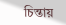চিন্তায়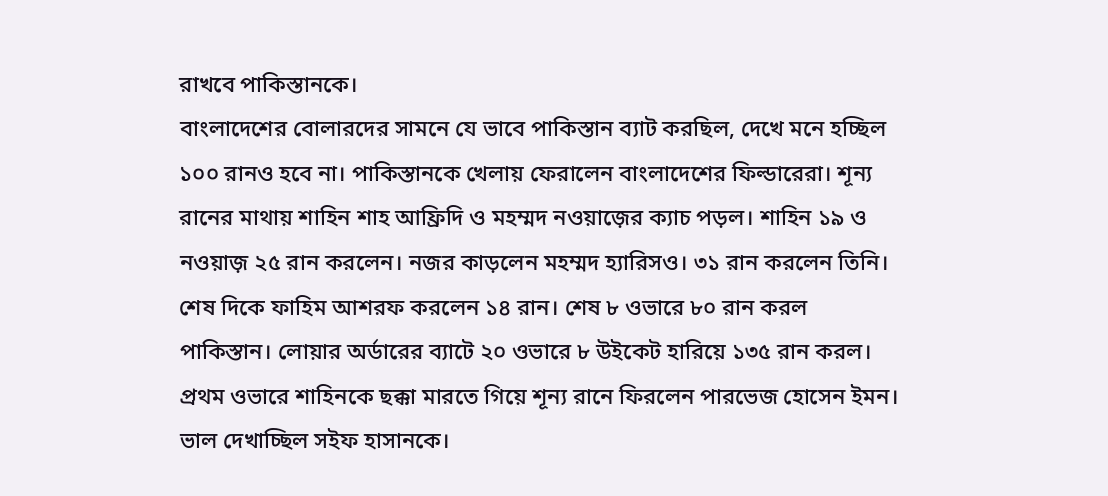রাখবে পাকিস্তানকে।
বাংলাদেশের বোলারদের সামনে যে ভাবে পাকিস্তান ব্যাট করছিল, দেখে মনে হচ্ছিল ১০০ রানও হবে না। পাকিস্তানকে খেলায় ফেরালেন বাংলাদেশের ফিল্ডারেরা। শূন্য রানের মাথায় শাহিন শাহ আফ্রিদি ও মহম্মদ নওয়াজ়ের ক্যাচ পড়ল। শাহিন ১৯ ও নওয়াজ় ২৫ রান করলেন। নজর কাড়লেন মহম্মদ হ্যারিসও। ৩১ রান করলেন তিনি। শেষ দিকে ফাহিম আশরফ করলেন ১৪ রান। শেষ ৮ ওভারে ৮০ রান করল পাকিস্তান। লোয়ার অর্ডারের ব্যাটে ২০ ওভারে ৮ উইকেট হারিয়ে ১৩৫ রান করল। প্রথম ওভারে শাহিনকে ছক্কা মারতে গিয়ে শূন্য রানে ফিরলেন পারভেজ হোসেন ইমন। ভাল দেখাচ্ছিল সইফ হাসানকে।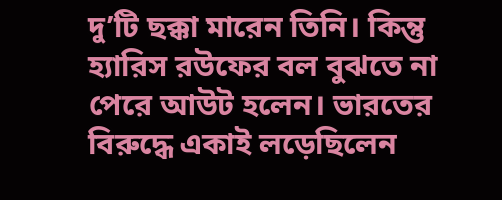দু’টি ছক্কা মারেন তিনি। কিন্তু হ্যারিস রউফের বল বুঝতে না পেরে আউট হলেন। ভারতের বিরুদ্ধে একাই লড়েছিলেন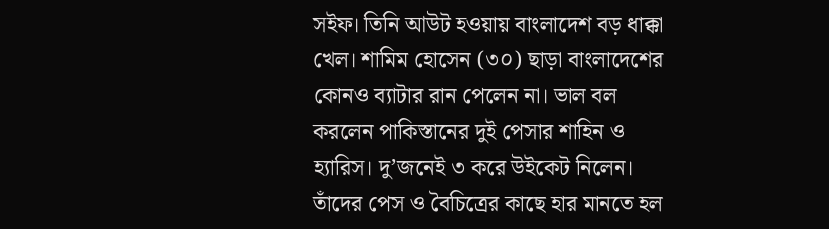সইফ। তিনি আউট হওয়ায় বাংলাদেশ বড় ধাক্কা খেল। শামিম হোসেন (৩০) ছাড়া বাংলাদেশের কোনও ব্যাটার রান পেলেন না। ভাল বল করলেন পাকিস্তানের দুই পেসার শাহিন ও হ্যারিস। দু’জনেই ৩ করে উইকেট নিলেন। তাঁদের পেস ও বৈচিত্রের কাছে হার মানতে হল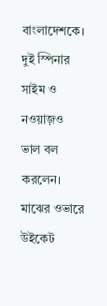বাংলাদেশকে। দুই স্পিনার সাইম ও নওয়াজ়ও ভাল বল করলেন। মাঝের ওভারে উইকেট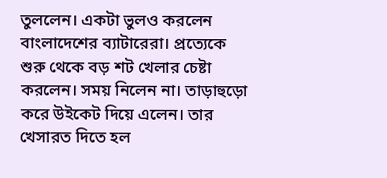তুললেন। একটা ভুলও করলেন বাংলাদেশের ব্যাটারেরা। প্রত্যেকে শুরু থেকে বড় শট খেলার চেষ্টা করলেন। সময় নিলেন না। তাড়াহুড়ো করে উইকেট দিয়ে এলেন। তার খেসারত দিতে হল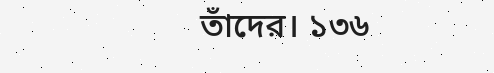তাঁদের। ১৩৬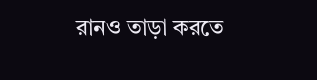রানও তাড়া করতে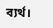ব্যর্থ।